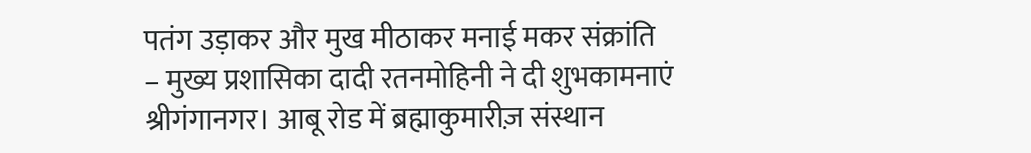पतंग उड़ाकर और मुख मीठाकर मनाई मकर संक्रांति
– मुख्य प्रशासिका दादी रतनमोहिनी ने दी शुभकामनाएं
श्रीगंगानगर। आबू रोड में ब्रह्माकुमारीज़ संस्थान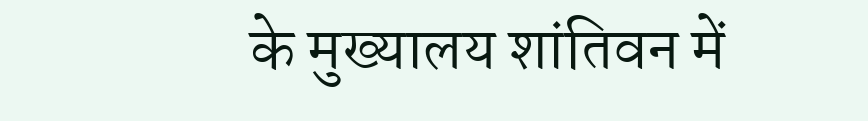के मुख्यालय शांतिवन में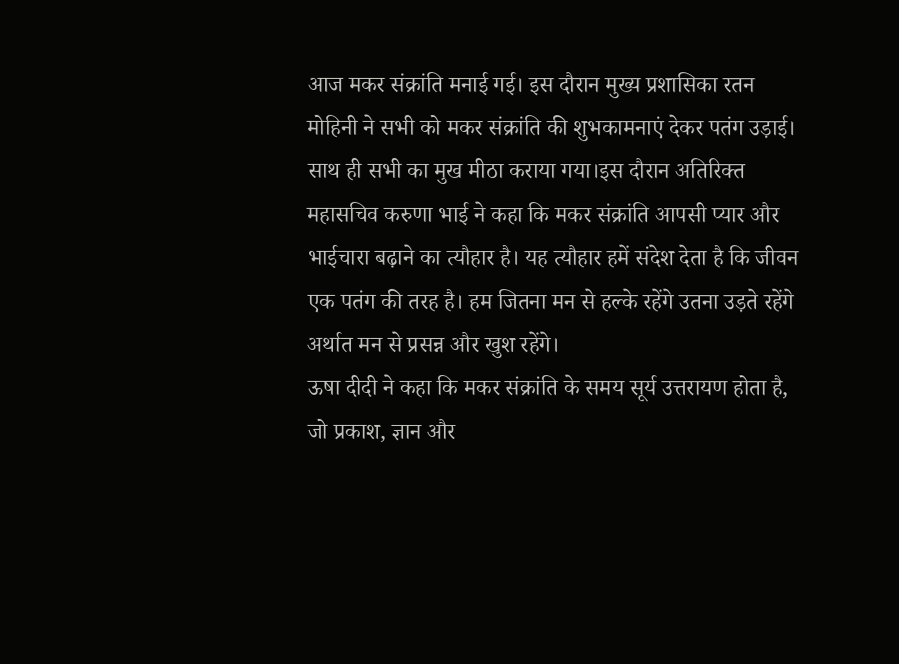आज मकर संक्रांति मनाई गई। इस दौरान मुख्य प्रशासिका रतन मोहिनी ने सभी को मकर संक्रांति की शुभकामनाएं देकर पतंग उड़ाई। साथ ही सभी का मुख मीठा कराया गया।इस दौरान अतिरिक्त महासचिव करुणा भाई ने कहा कि मकर संक्रांति आपसी प्यार और भाईचारा बढ़ाने का त्यौहार है। यह त्यौहार हमें संदेश देता है कि जीवन एक पतंग की तरह है। हम जितना मन से हल्के रहेंगे उतना उड़ते रहेंगे अर्थात मन से प्रसन्न और खुश रहेंगे।
ऊषा दीदी ने कहा कि मकर संक्रांति के समय सूर्य उत्तरायण होता है, जो प्रकाश, ज्ञान और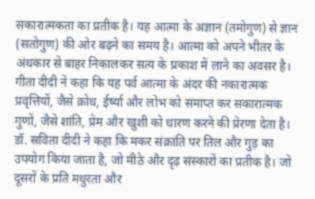सकारात्मकता का प्रतीक है। यह आत्मा के अज्ञान (तमोगुण) से ज्ञान (सतोगुण) की ओर बढ़ने का समय है। आत्मा को अपने भीतर के अंधकार से बाहर निकालकर सत्य के प्रकाश में लाने का अवसर है। गीता दीदी ने कहा कि यह पर्व आत्मा के अंदर की नकारात्मक प्रवृत्तियों, जैसे क्रोध, ईर्ष्या और लोभ को समाप्त कर सकारात्मक गुणों, जैसे शांति, प्रेम और खुशी को धारण करने की प्रेरणा देता है। डॉ. सविता दीदी ने कहा कि मकर संक्रांति पर तिल और गुड़ का उपयोग किया जाता है, जो मीठे और दृढ़ संस्कारों का प्रतीक है। जो दूसरों के प्रति मधुरता और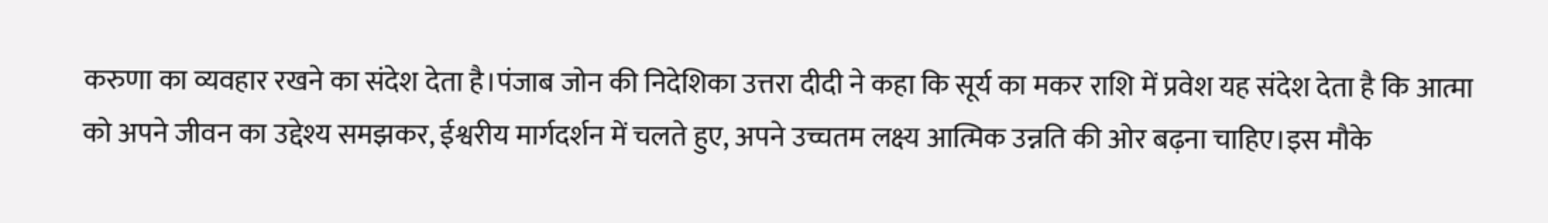करुणा का व्यवहार रखने का संदेश देता है।पंजाब जोन की निदेशिका उत्तरा दीदी ने कहा कि सूर्य का मकर राशि में प्रवेश यह संदेश देता है कि आत्मा को अपने जीवन का उद्देश्य समझकर, ईश्वरीय मार्गदर्शन में चलते हुए, अपने उच्चतम लक्ष्य आत्मिक उन्नति की ओर बढ़ना चाहिए।इस मौके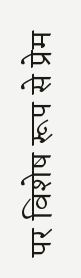पर विशेष रूप से प्रेम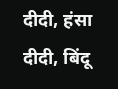दीदी, हंसा दीदी, बिंदू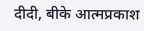दीदी, बीके आत्मप्रकाश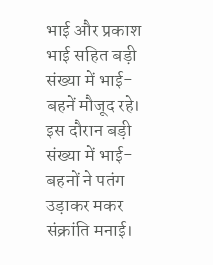भाई और प्रकाश भाई सहित बड़ी संख्या में भाई-बहनें मौजूद रहे। इस दौरान बड़ी संख्या में भाई-बहनों ने पतंग उड़ाकर मकर संक्रांति मनाई।